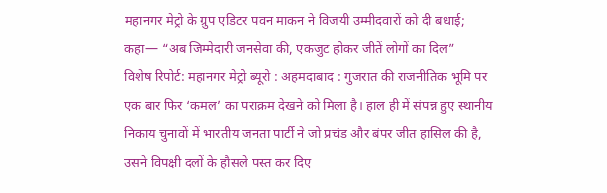महानगर मेट्रो के ग्रुप एडिटर पवन माकन ने विजयी उम्मीदवारों को दी बधाई; कहा— “अब जिम्मेदारी जनसेवा की, एकजुट होकर जीतें लोगों का दिल”
विशेष रिपोर्ट: महानगर मेट्रो ब्यूरो : अहमदाबाद : गुजरात की राजनीतिक भूमि पर एक बार फिर ‘कमल’ का पराक्रम देखने को मिला है। हाल ही में संपन्न हुए स्थानीय निकाय चुनावों में भारतीय जनता पार्टी ने जो प्रचंड और बंपर जीत हासिल की है, उसने विपक्षी दलों के हौसले पस्त कर दिए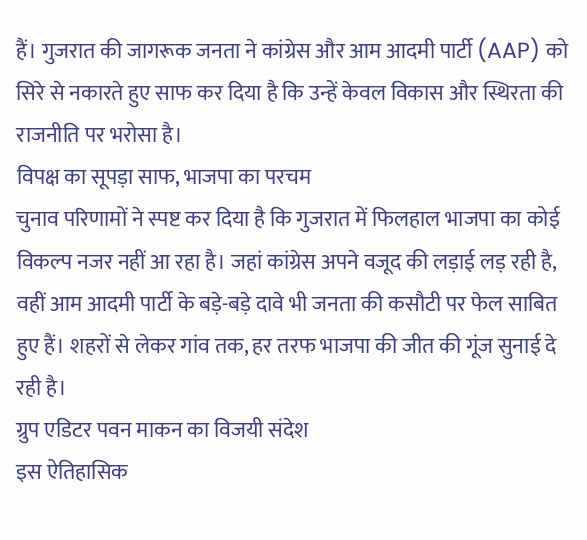हैं। गुजरात की जागरूक जनता ने कांग्रेस और आम आदमी पार्टी (AAP) को सिरे से नकारते हुए साफ कर दिया है कि उन्हें केवल विकास और स्थिरता की राजनीति पर भरोसा है।
विपक्ष का सूपड़ा साफ, भाजपा का परचम
चुनाव परिणामों ने स्पष्ट कर दिया है कि गुजरात में फिलहाल भाजपा का कोई विकल्प नजर नहीं आ रहा है। जहां कांग्रेस अपने वजूद की लड़ाई लड़ रही है, वहीं आम आदमी पार्टी के बड़े-बड़े दावे भी जनता की कसौटी पर फेल साबित हुए हैं। शहरों से लेकर गांव तक, हर तरफ भाजपा की जीत की गूंज सुनाई दे रही है।
ग्रुप एडिटर पवन माकन का विजयी संदेश
इस ऐतिहासिक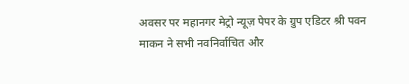अवसर पर महानगर मेट्रो न्यूज़ पेपर के ग्रुप एडिटर श्री पवन माकन ने सभी नवनिर्वाचित और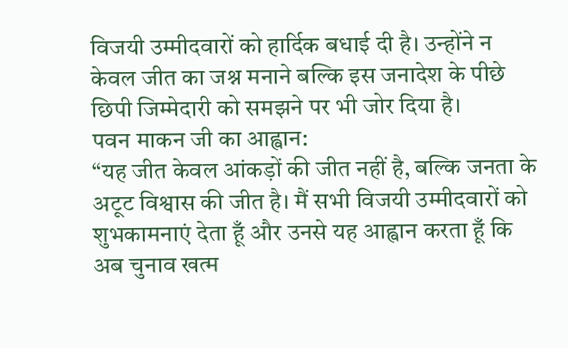विजयी उम्मीदवारों को हार्दिक बधाई दी है। उन्होंने न केवल जीत का जश्न मनाने बल्कि इस जनादेश के पीछे छिपी जिम्मेदारी को समझने पर भी जोर दिया है।
पवन माकन जी का आह्वान:
“यह जीत केवल आंकड़ों की जीत नहीं है, बल्कि जनता के अटूट विश्वास की जीत है। मैं सभी विजयी उम्मीदवारों को शुभकामनाएं देता हूँ और उनसे यह आह्वान करता हूँ कि अब चुनाव खत्म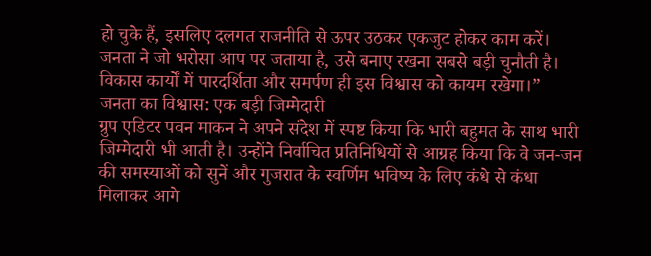हो चुके हैं, इसलिए दलगत राजनीति से ऊपर उठकर एकजुट होकर काम करें। जनता ने जो भरोसा आप पर जताया है, उसे बनाए रखना सबसे बड़ी चुनौती है। विकास कार्यों में पारदर्शिता और समर्पण ही इस विश्वास को कायम रखेगा।”
जनता का विश्वास: एक बड़ी जिम्मेदारी
ग्रुप एडिटर पवन माकन ने अपने संदेश में स्पष्ट किया कि भारी बहुमत के साथ भारी जिम्मेदारी भी आती है। उन्होंने निर्वाचित प्रतिनिधियों से आग्रह किया कि वे जन-जन की समस्याओं को सुनें और गुजरात के स्वर्णिम भविष्य के लिए कंधे से कंधा मिलाकर आगे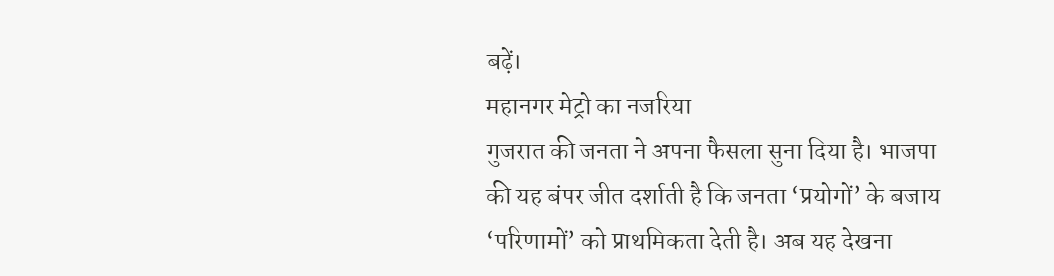बढ़ें।
महानगर मेट्रो का नजरिया
गुजरात की जनता ने अपना फैसला सुना दिया है। भाजपा की यह बंपर जीत दर्शाती है कि जनता ‘प्रयोगों’ के बजाय ‘परिणामों’ को प्राथमिकता देती है। अब यह देखना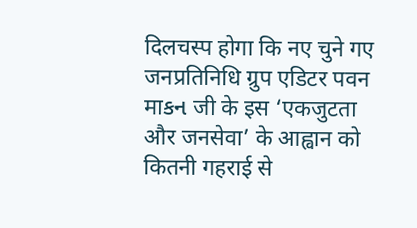दिलचस्प होगा कि नए चुने गए जनप्रतिनिधि ग्रुप एडिटर पवन माકન जी के इस ‘एकजुटता और जनसेवा’ के आह्वान को कितनी गहराई से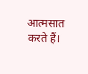आत्मसात करते हैं।